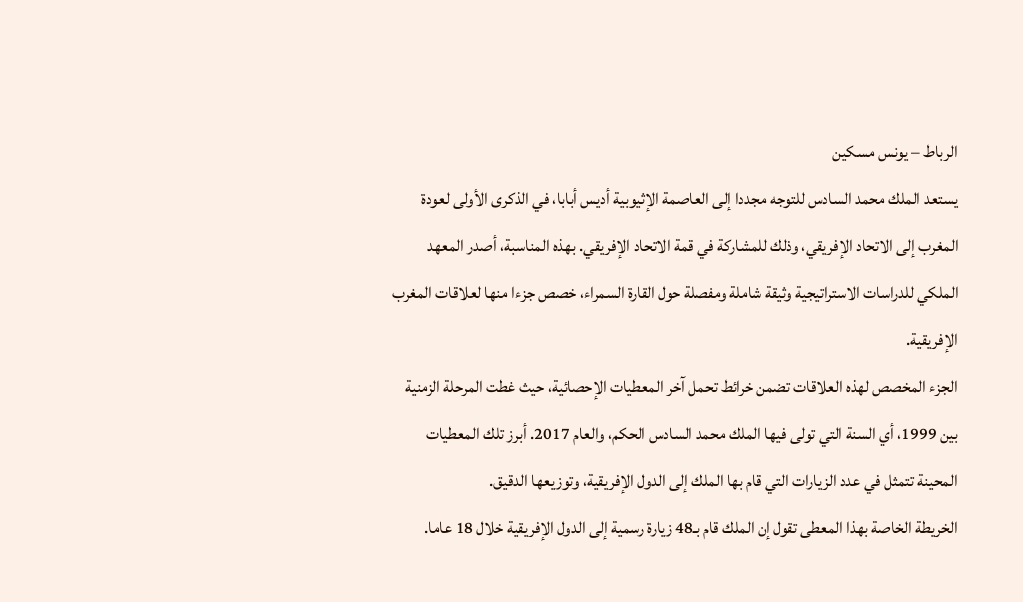الرباط – يونس مسكين
يستعد الملك محمد السادس للتوجه مجددا إلى العاصمة الإثيوبية أديس أبابا، في الذكرى الأولى لعودة المغرب إلى الاتحاد الإفريقي، وذلك للمشاركة في قمة الاتحاد الإفريقي. بهذه المناسبة، أصدر المعهد الملكي للدراسات الاستراتيجية وثيقة شاملة ومفصلة حول القارة السمراء، خصص جزءا منها لعلاقات المغرب الإفريقية.
الجزء المخصص لهذه العلاقات تضمن خرائط تحمل آخر المعطيات الإحصائية، حيث غطت المرحلة الزمنية بين 1999، أي السنة التي تولى فيها الملك محمد السادس الحكم، والعام 2017. أبرز تلك المعطيات المحينة تتمثل في عدد الزيارات التي قام بها الملك إلى الدول الإفريقية، وتوزيعها الدقيق.
الخريطة الخاصة بهذا المعطى تقول إن الملك قام بـ48 زيارة رسمية إلى الدول الإفريقية خلال 18 عاما.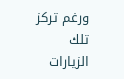ورغم تركز تلك الزيارات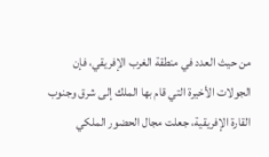من حيث العدد في منطقة الغرب الإفريقي، فإن الجولات الأخيرة التي قام بها الملك إلى شرق وجنوب القارة الإفريقية، جعلت مجال الحضور الملكي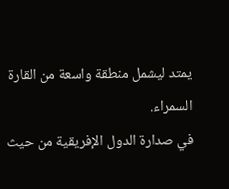يمتد ليشمل منطقة واسعة من القارة السمراء.
في صدارة الدول الإفريقية من حيث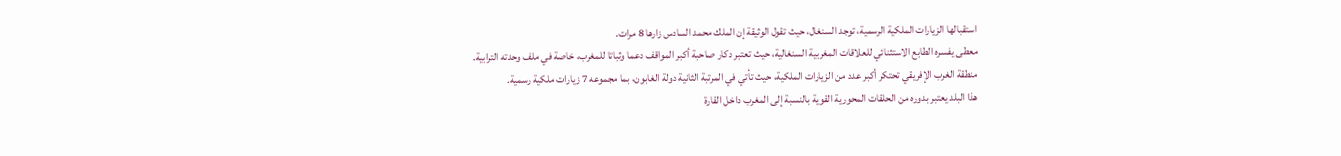استقبالها الزيارات الملكية الرسمية، توجد السنغال، حيث تقول الوثيقة إن الملك محمد السادس زارها 8 مرات.
معطى يفسره الطابع الاستثنائي للعلاقات المغربية السنغالية، حيث تعتبر دكار صاحبة أكبر المواقف دعما وثباتا للمغرب، خاصة في ملف وحدته الترابية.
منطقة الغرب الإفريقي تحتكر أكبر عدد من الزيارات الملكية، حيث تأتي في المرتبة الثانية دولة الغابون، بما مجموعه 7 زيارات ملكية رسمية.
هذا البلد يعتبر بدوره من الحلقات المحورية القوية بالنسبة إلى المغرب داخل القارة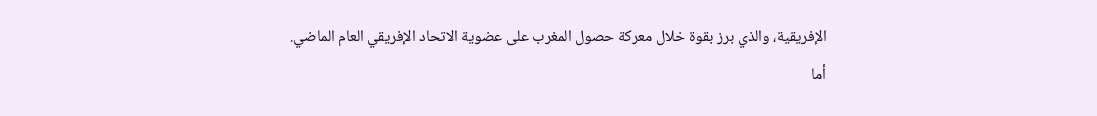الإفريقية، والذي برز بقوة خلال معركة حصول المغرب على عضوية الاتحاد الإفريقي العام الماضي.
أما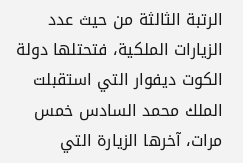الرتبة الثالثة من حيث عدد الزيارات الملكية، فتحتلها دولة الكوت ديفوار التي استقبلت الملك محمد السادس خمس مرات، آخرها الزيارة التي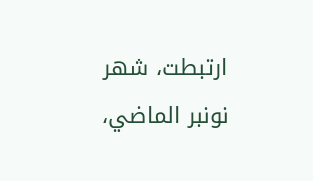ارتبطت، شهر نونبر الماضي،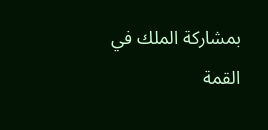بمشاركة الملك في القمة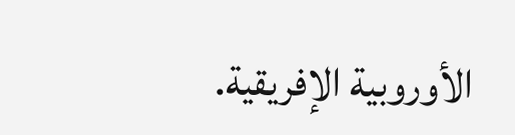الأوروبية الإفريقية.